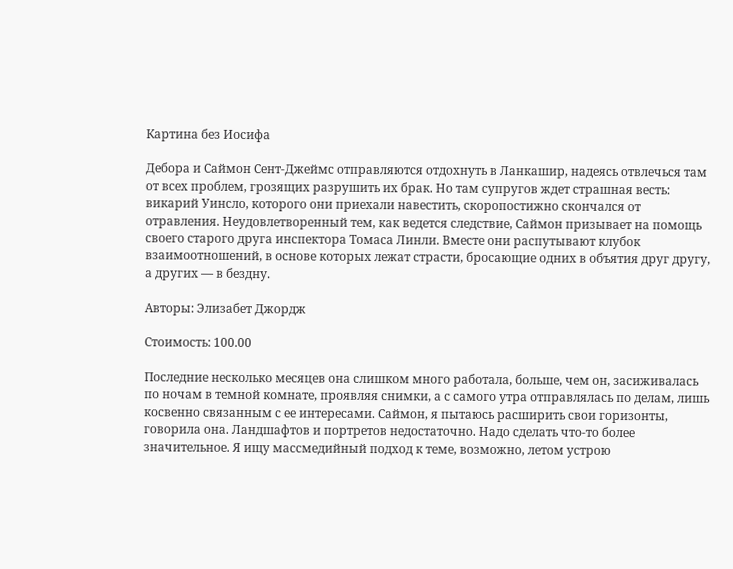Картина без Иосифа

Дебора и Саймон Сент-Джеймс отправляются отдохнуть в Ланкашир, надеясь отвлечься там от всех проблем, грозящих разрушить их брак. Но там супругов ждет страшная весть: викарий Уинсло, которого они приехали навестить, скоропостижно скончался от отравления. Неудовлетворенный тем, как ведется следствие, Саймон призывает на помощь своего старого друга инспектора Томаса Линли. Вместе они распутывают клубок взаимоотношений, в основе которых лежат страсти, бросающие одних в объятия друг другу, а других — в бездну.

Авторы: Элизабет Джордж

Стоимость: 100.00

Последние несколько месяцев она слишком много работала, больше, чем он, засиживалась по ночам в темной комнате, проявляя снимки, а с самого утра отправлялась по делам, лишь косвенно связанным с ее интересами. Саймон, я пытаюсь расширить свои горизонты, говорила она. Ландшафтов и портретов недостаточно. Надо сделать что-то более значительное. Я ищу массмедийный подход к теме, возможно, летом устрою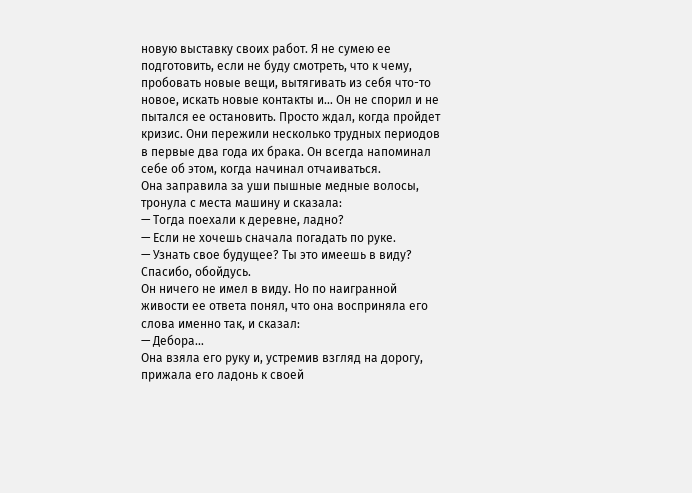новую выставку своих работ. Я не сумею ее подготовить, если не буду смотреть, что к чему, пробовать новые вещи, вытягивать из себя что-то новое, искать новые контакты и… Он не спорил и не пытался ее остановить. Просто ждал, когда пройдет кризис. Они пережили несколько трудных периодов в первые два года их брака. Он всегда напоминал себе об этом, когда начинал отчаиваться.
Она заправила за уши пышные медные волосы, тронула с места машину и сказала:
— Тогда поехали к деревне, ладно?
— Если не хочешь сначала погадать по руке.
— Узнать свое будущее? Ты это имеешь в виду? Спасибо, обойдусь.
Он ничего не имел в виду. Но по наигранной живости ее ответа понял, что она восприняла его слова именно так, и сказал:
— Дебора…
Она взяла его руку и, устремив взгляд на дорогу, прижала его ладонь к своей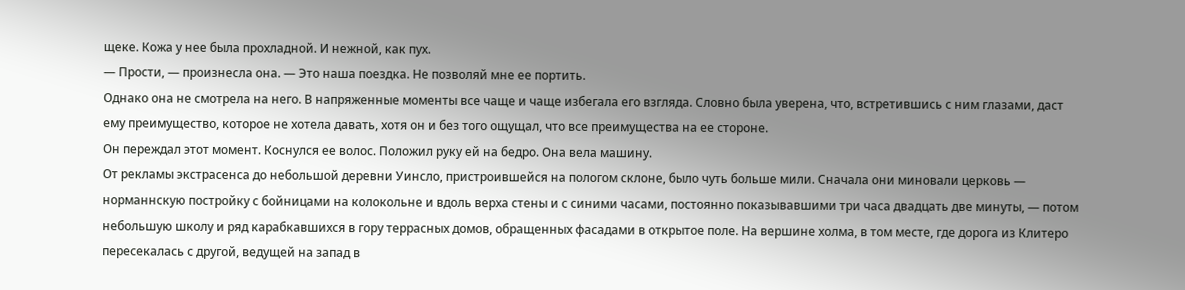щеке. Кожа у нее была прохладной. И нежной, как пух.
— Прости, — произнесла она. — Это наша поездка. Не позволяй мне ее портить.
Однако она не смотрела на него. В напряженные моменты все чаще и чаще избегала его взгляда. Словно была уверена, что, встретившись с ним глазами, даст ему преимущество, которое не хотела давать, хотя он и без того ощущал, что все преимущества на ее стороне.
Он переждал этот момент. Коснулся ее волос. Положил руку ей на бедро. Она вела машину.
От рекламы экстрасенса до небольшой деревни Уинсло, пристроившейся на пологом склоне, было чуть больше мили. Сначала они миновали церковь — норманнскую постройку с бойницами на колокольне и вдоль верха стены и с синими часами, постоянно показывавшими три часа двадцать две минуты, — потом небольшую школу и ряд карабкавшихся в гору террасных домов, обращенных фасадами в открытое поле. На вершине холма, в том месте, где дорога из Клитеро пересекалась с другой, ведущей на запад в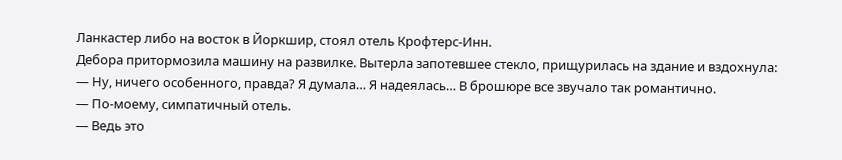Ланкастер либо на восток в Йоркшир, стоял отель Крофтерс-Инн.
Дебора притормозила машину на развилке. Вытерла запотевшее стекло, прищурилась на здание и вздохнула:
— Ну, ничего особенного, правда? Я думала… Я надеялась… В брошюре все звучало так романтично.
— По-моему, симпатичный отель.
— Ведь это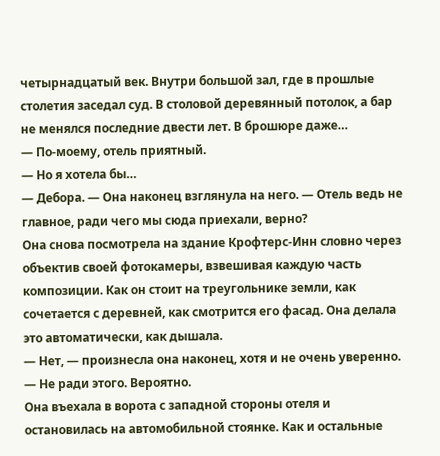четырнадцатый век. Внутри большой зал, где в прошлые столетия заседал суд. В столовой деревянный потолок, а бар не менялся последние двести лет. В брошюре даже…
— По-моему, отель приятный.
— Но я хотела бы…
— Дебора. — Она наконец взглянула на него. — Отель ведь не главное, ради чего мы сюда приехали, верно?
Она снова посмотрела на здание Крофтерс-Инн словно через объектив своей фотокамеры, взвешивая каждую часть композиции. Как он стоит на треугольнике земли, как сочетается с деревней, как смотрится его фасад. Она делала это автоматически, как дышала.
— Нет, — произнесла она наконец, хотя и не очень уверенно. — Не ради этого. Вероятно.
Она въехала в ворота с западной стороны отеля и остановилась на автомобильной стоянке. Как и остальные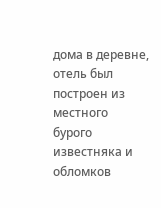дома в деревне, отель был построен из местного бурого известняка и обломков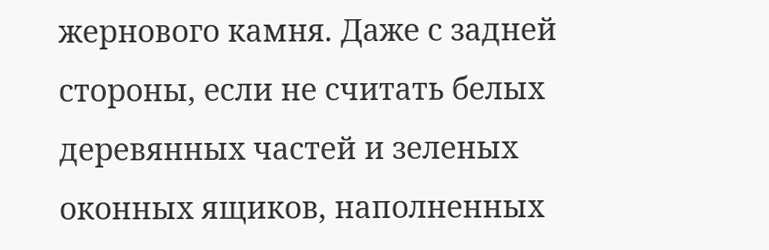жернового камня. Даже с задней стороны, если не считать белых деревянных частей и зеленых оконных ящиков, наполненных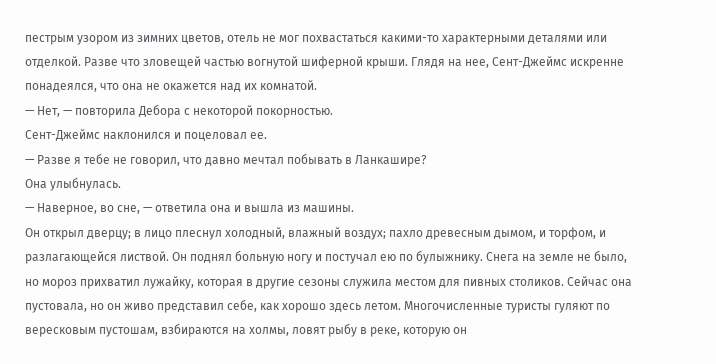пестрым узором из зимних цветов, отель не мог похвастаться какими-то характерными деталями или отделкой. Разве что зловещей частью вогнутой шиферной крыши. Глядя на нее, Сент-Джеймс искренне понадеялся, что она не окажется над их комнатой.
— Нет, — повторила Дебора с некоторой покорностью.
Сент-Джеймс наклонился и поцеловал ее.
— Разве я тебе не говорил, что давно мечтал побывать в Ланкашире?
Она улыбнулась.
— Наверное, во сне, — ответила она и вышла из машины.
Он открыл дверцу; в лицо плеснул холодный, влажный воздух; пахло древесным дымом, и торфом, и разлагающейся листвой. Он поднял больную ногу и постучал ею по булыжнику. Снега на земле не было, но мороз прихватил лужайку, которая в другие сезоны служила местом для пивных столиков. Сейчас она пустовала, но он живо представил себе, как хорошо здесь летом. Многочисленные туристы гуляют по вересковым пустошам, взбираются на холмы, ловят рыбу в реке, которую он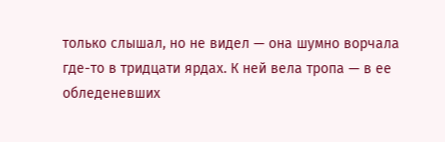только слышал, но не видел — она шумно ворчала где-то в тридцати ярдах. К ней вела тропа — в ее обледеневших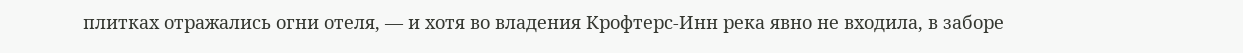плитках отражались огни отеля, — и хотя во владения Крофтерс-Инн река явно не входила, в заборе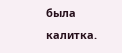была калитка.